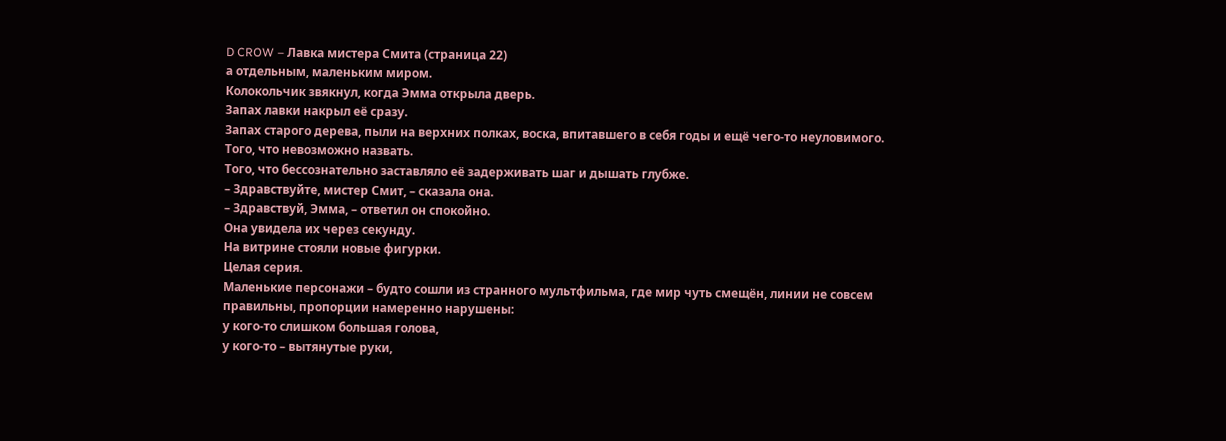D CROW – Лавка мистера Смита (страница 22)
а отдельным, маленьким миром.
Колокольчик звякнул, когда Эмма открыла дверь.
Запах лавки накрыл её сразу.
Запах старого дерева, пыли на верхних полках, воска, впитавшего в себя годы и ещё чего-то неуловимого.
Того, что невозможно назвать.
Того, что бессознательно заставляло её задерживать шаг и дышать глубже.
– Здравствуйте, мистер Смит, – сказала она.
– Здравствуй, Эмма, – ответил он спокойно.
Она увидела их через секунду.
На витрине стояли новые фигурки.
Целая серия.
Маленькие персонажи – будто сошли из странного мультфильма, где мир чуть смещён, линии не совсем правильны, пропорции намеренно нарушены:
у кого-то слишком большая голова,
у кого-то – вытянутые руки,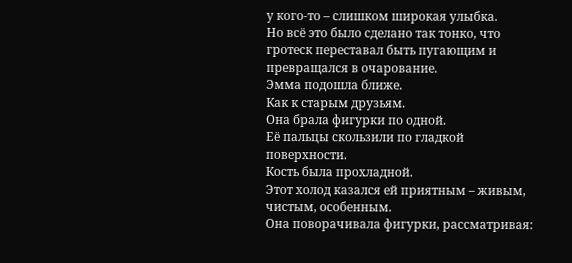у кого-то – слишком широкая улыбка.
Но всё это было сделано так тонко, что гротеск переставал быть пугающим и превращался в очарование.
Эмма подошла ближе.
Как к старым друзьям.
Она брала фигурки по одной.
Её пальцы скользили по гладкой поверхности.
Кость была прохладной.
Этот холод казался ей приятным – живым, чистым, особенным.
Она поворачивала фигурки, рассматривая: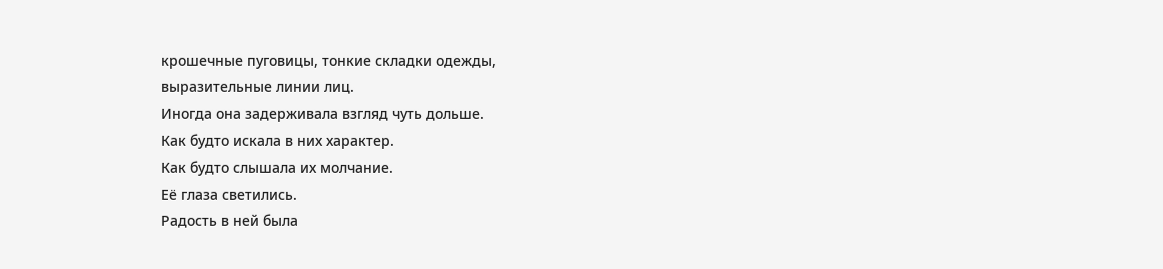крошечные пуговицы, тонкие складки одежды,
выразительные линии лиц.
Иногда она задерживала взгляд чуть дольше.
Как будто искала в них характер.
Как будто слышала их молчание.
Её глаза светились.
Радость в ней была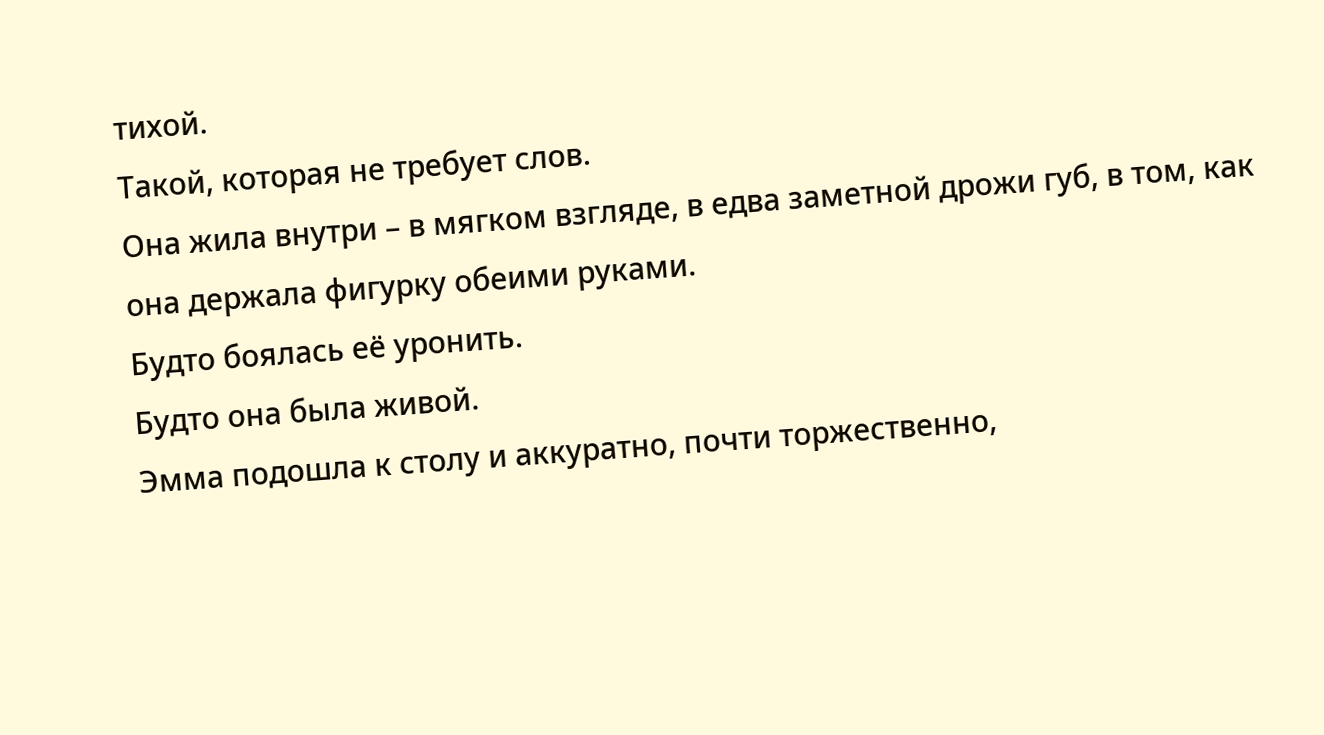тихой.
Такой, которая не требует слов.
Она жила внутри – в мягком взгляде, в едва заметной дрожи губ, в том, как она держала фигурку обеими руками.
Будто боялась её уронить.
Будто она была живой.
Эмма подошла к столу и аккуратно, почти торжественно,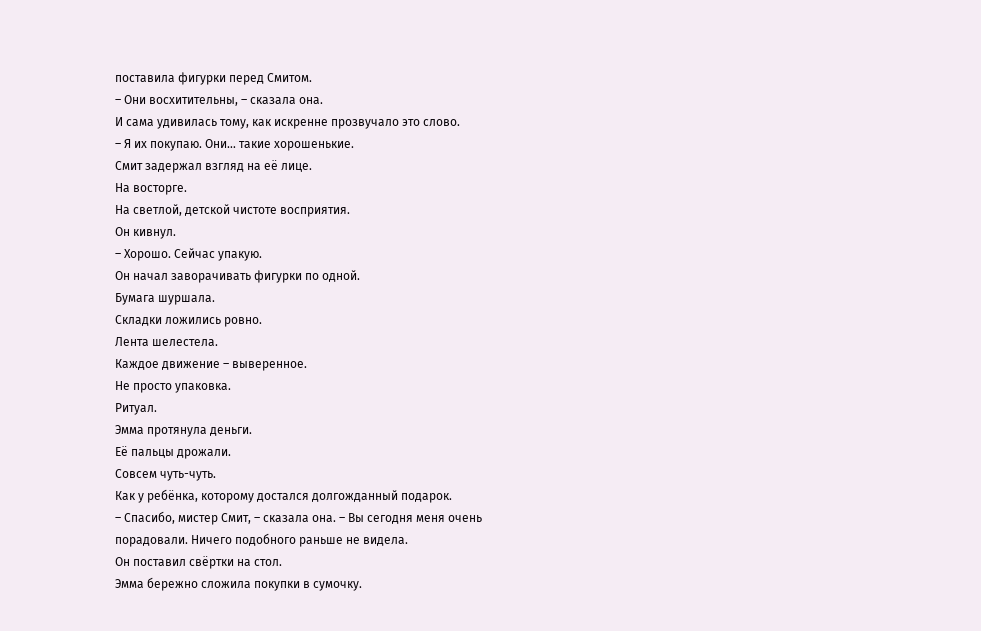поставила фигурки перед Смитом.
– Они восхитительны, – сказала она.
И сама удивилась тому, как искренне прозвучало это слово.
– Я их покупаю. Они… такие хорошенькие.
Смит задержал взгляд на её лице.
На восторге.
На светлой, детской чистоте восприятия.
Он кивнул.
– Хорошо. Сейчас упакую.
Он начал заворачивать фигурки по одной.
Бумага шуршала.
Складки ложились ровно.
Лента шелестела.
Каждое движение – выверенное.
Не просто упаковка.
Ритуал.
Эмма протянула деньги.
Её пальцы дрожали.
Совсем чуть-чуть.
Как у ребёнка, которому достался долгожданный подарок.
– Спасибо, мистер Смит, – сказала она. – Вы сегодня меня очень порадовали. Ничего подобного раньше не видела.
Он поставил свёртки на стол.
Эмма бережно сложила покупки в сумочку.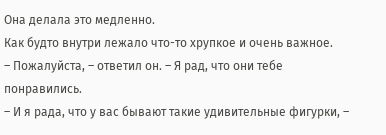Она делала это медленно.
Как будто внутри лежало что-то хрупкое и очень важное.
– Пожалуйста, – ответил он. – Я рад, что они тебе понравились.
– И я рада, что у вас бывают такие удивительные фигурки, –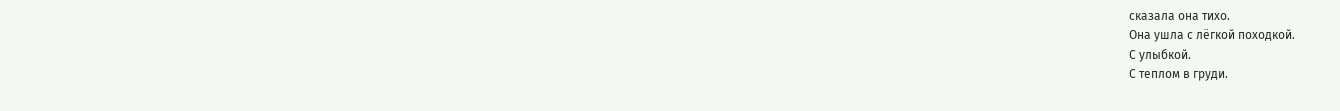сказала она тихо.
Она ушла с лёгкой походкой.
С улыбкой.
С теплом в груди.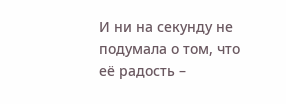И ни на секунду не подумала о том, что её радость –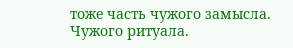тоже часть чужого замысла.
Чужого ритуала.